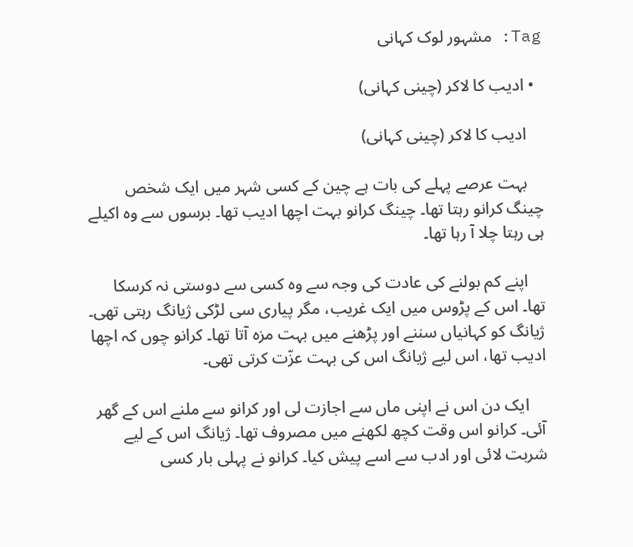Tag: مشہور لوک کہانی

  • ادیب کا لاکر (چینی کہانی)

    ادیب کا لاکر (چینی کہانی)

    بہت عرصے پہلے کی بات ہے چین کے کسی شہر میں ایک شخص چینگ کرانو رہتا تھا۔ چینگ کرانو بہت اچھا ادیب تھا۔ برسوں سے وہ اکیلے ہی رہتا چلا آ رہا تھا۔

    اپنے کم بولنے کی عادت کی وجہ سے وہ کسی سے دوستی نہ کرسکا تھا۔ اس کے پڑوس میں ایک غریب، مگر پیاری سی لڑکی ژیانگ رہتی تھی۔ ژیانگ کو کہانیاں سننے اور پڑھنے میں بہت مزہ آتا تھا۔ کرانو چوں کہ اچھا ادیب تھا، اس لیے ژیانگ اس کی بہت عزّت کرتی تھی۔

    ایک دن اس نے اپنی ماں سے اجازت لی اور کرانو سے ملنے اس کے گھر آئی۔ کرانو اس وقت کچھ لکھنے میں مصروف تھا۔ ژیانگ اس کے لیے شربت لائی اور ادب سے اسے پیش کیا۔ کرانو نے پہلی بار کسی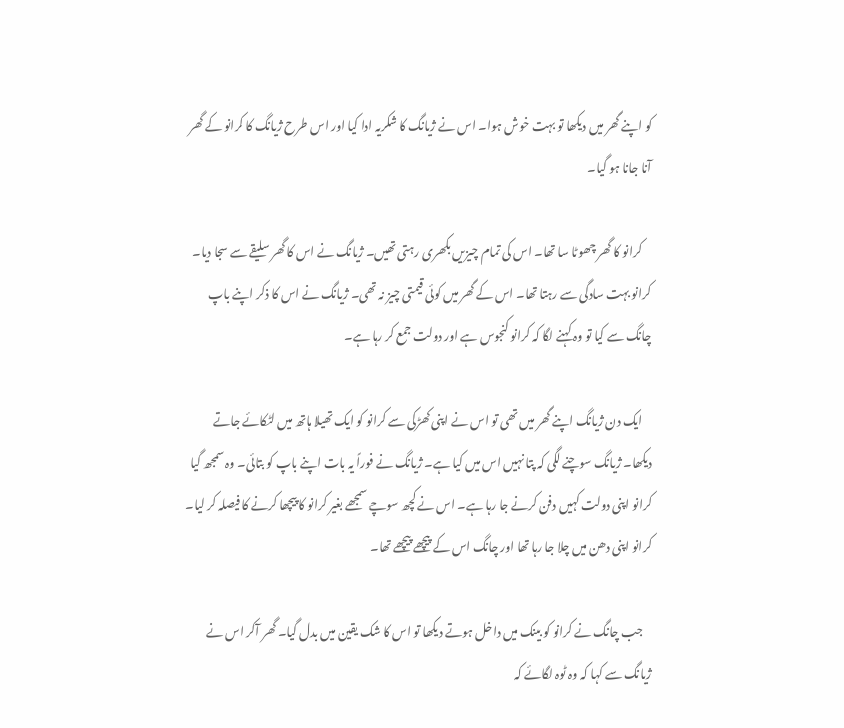کو اپنے گھر میں دیکھا تو بہت خوش ہوا۔ اس نے ژیانگ کا شکریہ ادا کیا اور اس طرح ژیانگ کا کرانو کے گھر آنا جانا ہو گیا۔

    کرانو کا گھر چھوٹا سا تھا۔ اس کی تمام چیزیں بکھری رہتی تھیں۔ ژیانگ نے اس کا گھر سلیقے سے سجا دیا۔ کرانو بہت سادگی سے رہتا تھا۔ اس کے گھر میں کوئی قیمتی چیز نہ تھی۔ ژیانگ نے اس کا ذکر اپنے باپ چانگ سے کیا تو وہ کہنے لگا کہ کرانو کنجوس ہے اور دولت جمع کر رہا ہے۔

    ایک دن ژیانگ اپنے گھر میں تھی تو اس نے اپنی کھڑکی سے کرانو کو ایک تھیلا ہاتھ میں لٹکائے جاتے دیکھا۔ ژیانگ سوچنے لگی کہ پتا نہیں اس میں کیا ہے۔ ژیانگ نے فوراً یہ بات اپنے باپ کو بتائی۔ وہ سمجھ گیا کرانو اپنی دولت کہیں دفن کرنے جا رہا ہے۔ اس نے کچھ سوچے سمجھے بغیر کرانو کا پیچھا کرنے کا فیصلہ کر لیا۔ کرانو اپنی دھن میں چلا جا رہا تھا اور چانگ اس کے پیچھے پیچھے تھا۔

    جب چانگ نے کرانو کو بینک میں داخل ہوتے دیکھا تو اس کا شک یقین میں بدل گیا۔ گھر آکر اس نے ژیانگ سے کہا کہ وہ ٹوہ لگائے کہ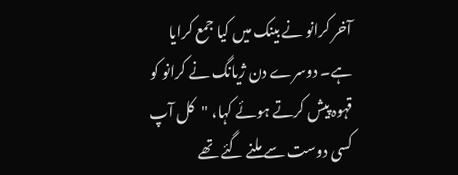آخر کرانو نے بینک میں کیا جمع کرایا ہے۔ دوسرے دن ژیانگ نے کرانو کو قہوہ پیش کرتے ہوئے کہا، "کل آپ کسی دوست سے ملنے گئے تھے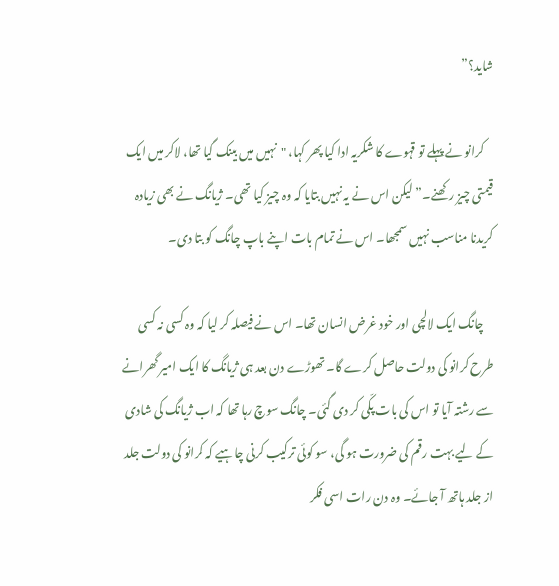شاید؟”

    کرانو نے پہلے تو قہوے کا شکریہ ادا کیا پھر کہا، "نہیں میں بینک گیا تھا، لاکر میں ایک قیمتی چیز رکھنے۔” لیکن اس نے یہ نہیں بتایا کہ وہ چیز کیا تھی۔ ژیانگ نے بھی زیادہ کریدنا مناسب نہیں سمجھا۔ اس نے تمام بات اپنے باپ چانگ کو بتا دی۔

    چانگ ایک لالچی اور خود غرض انسان تھا۔ اس نے فیصلہ کر لیا کہ وہ کسی نہ کسی طرح کرانو کی دولت حاصل کرے گا۔ تھوڑے دن بعد ہی ژیانگ کا ایک امیر گھرانے سے رشتہ آیا تو اس کی بات پکّی کر دی گئی۔ چانگ سوچ رہا تھا کہ اب ژیانگ کی شادی کے لیے بہت رقم کی ضرورت ہو گی، سو کوئی ترکیب کرنی چاہیے کہ کرانو کی دولت جلد از جلد ہاتھ آ جائے۔ وہ دن رات اسی فکر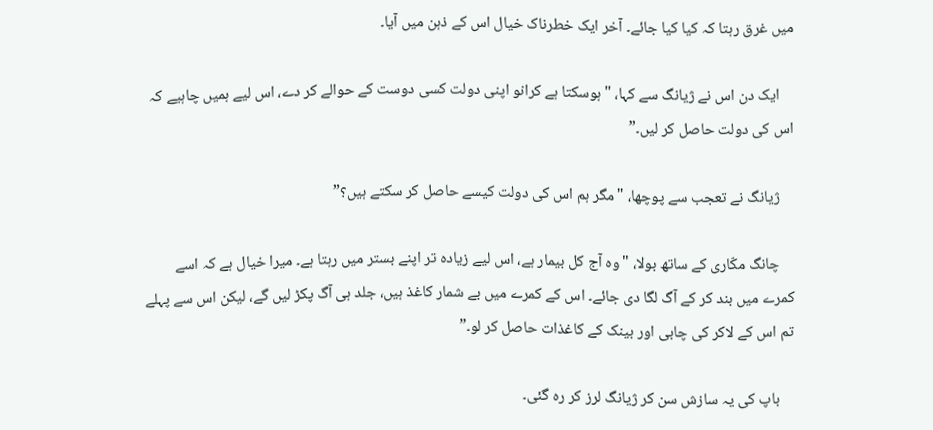میں غرق رہتا کہ کیا کیا جائے۔ آخر ایک خطرناک خیال اس کے ذہن میں آیا۔

    ایک دن اس نے ژیانگ سے کہا، "ہوسکتا ہے کرانو اپنی دولت کسی دوست کے حوالے کر دے، اس لیے ہمیں چاہیے کہ اس کی دولت حاصل کر لیں۔”

    ژیانگ نے تعجب سے پوچھا، "مگر ہم اس کی دولت کیسے حاصل کر سکتے ہیں؟”

    چانگ مکّاری کے ساتھ بولا، "وہ آج کل بیمار ہے، اس لیے زیادہ تر اپنے بستر میں رہتا ہے۔ میرا خیال ہے کہ اسے کمرے میں بند کر کے آگ لگا دی جائے۔ اس کے کمرے میں بے شمار کاغذ ہیں، جلد ہی آگ پکڑ لیں گے، لیکن اس سے پہلے تم اس کے لاکر کی چابی اور بینک کے کاغذات حاصل کر لو۔”

    باپ کی یہ سازش سن کر ژیانگ لرز کر رہ گئی۔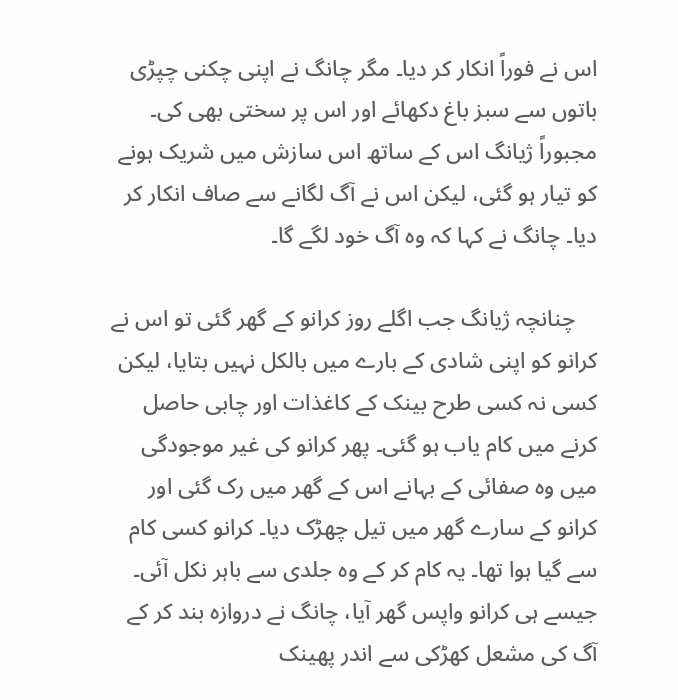اس نے فوراً انکار کر دیا۔ مگر چانگ نے اپنی چکنی چپڑی باتوں سے سبز باغ دکھائے اور اس پر سختی بھی کی۔ مجبوراً ژیانگ اس کے ساتھ اس سازش میں شریک ہونے کو تیار ہو گئی، لیکن اس نے آگ لگانے سے صاف انکار کر دیا۔ چانگ نے کہا کہ وہ آگ خود لگے گا۔

    چنانچہ ژیانگ جب اگلے روز کرانو کے گھر گئی تو اس نے کرانو کو اپنی شادی کے بارے میں بالکل نہیں بتایا، لیکن کسی نہ کسی طرح بینک کے کاغذات اور چابی حاصل کرنے میں کام یاب ہو گئی۔ پھر کرانو کی غیر موجودگی میں وہ صفائی کے بہانے اس کے گھر میں رک گئی اور کرانو کے سارے گھر میں تیل چھڑک دیا۔ کرانو کسی کام سے گیا ہوا تھا۔ یہ کام کر کے وہ جلدی سے باہر نکل آئی۔ جیسے ہی کرانو واپس گھر آیا، چانگ نے دروازہ بند کر کے آگ کی مشعل کھڑکی سے اندر پھینک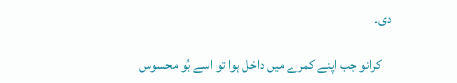دی۔

    کرانو جب اپنے کمرے میں داخل ہوا تو اسے بُو محسوس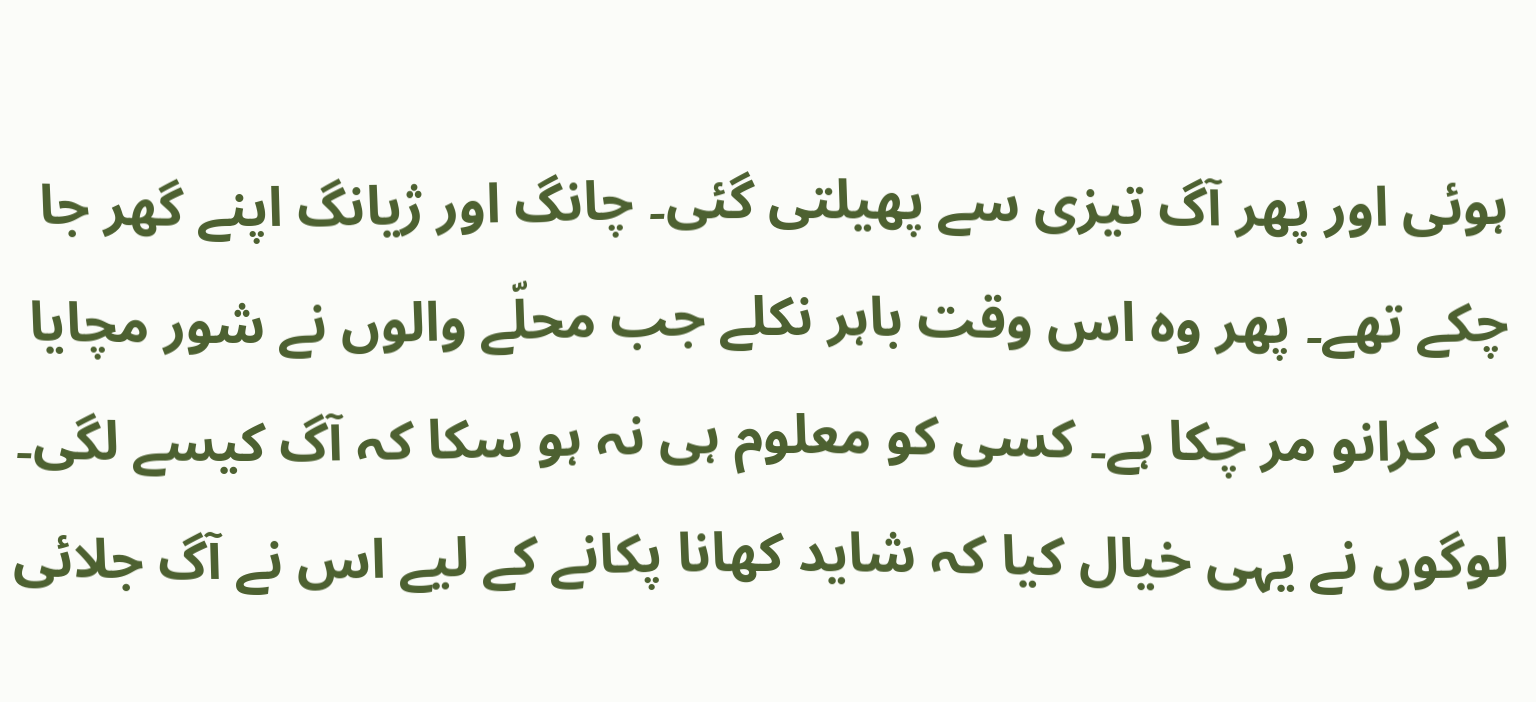ہوئی اور پھر آگ تیزی سے پھیلتی گئی۔ چانگ اور ژیانگ اپنے گھر جا چکے تھے۔ پھر وہ اس وقت باہر نکلے جب محلّے والوں نے شور مچایا کہ کرانو مر چکا ہے۔ کسی کو معلوم ہی نہ ہو سکا کہ آگ کیسے لگی۔ لوگوں نے یہی خیال کیا کہ شاید کھانا پکانے کے لیے اس نے آگ جلائی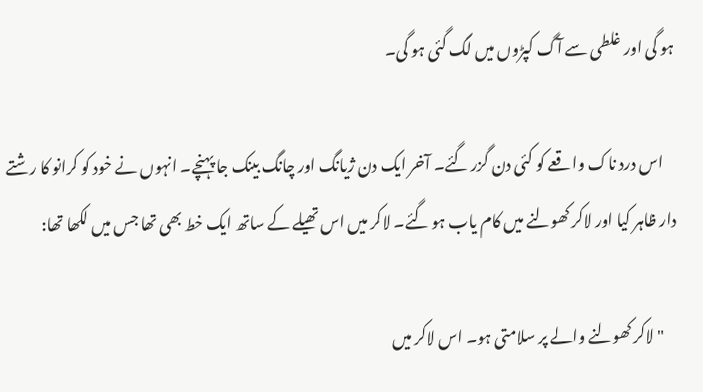ہو گی اور غلطی سے آگ کپڑوں میں لگ گئی ہو گی۔

    اس درد ناک واقعے کو کئی دن گزر گئے۔ آخر ایک دن ژیانگ اور چانگ بینک جا پہنچے۔ انہوں نے خود کو کرانو کا رشتے دار ظاہر کیا اور لاکر کھولنے میں کام یاب ہو گئے۔ لاکر میں اس تھیلے کے ساتھ ایک خط بھی تھا جس میں لکھا تھا:

    "لاکر کھولنے والے پر سلامتی ہو۔ اس لاکر میں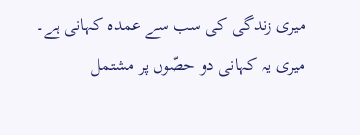میری زندگی کی سب سے عمدہ کہانی ہے۔ میری یہ کہانی دو حصّوں پر مشتمل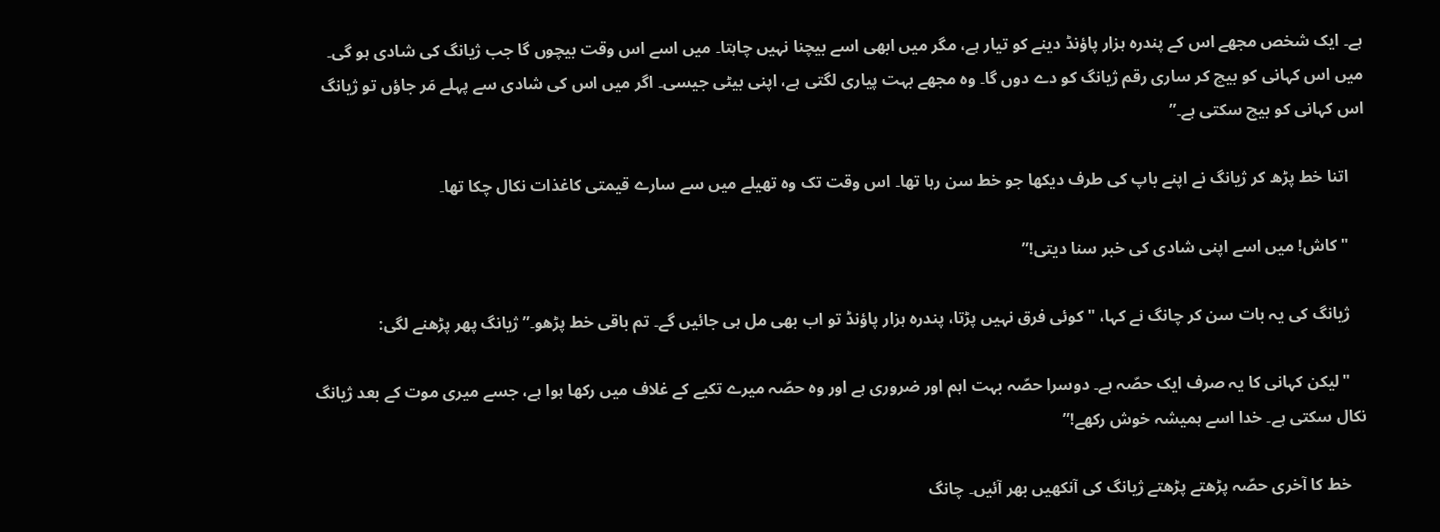ہے۔ ایک شخص مجھے اس کے پندرہ ہزار پاؤنڈ دینے کو تیار ہے، مگر میں ابھی اسے بیچنا نہیں چاہتا۔ میں اسے اس وقت بیچوں گا جب ژیانگ کی شادی ہو گی۔ میں اس کہانی کو بیچ کر ساری رقم ژیانگ کو دے دوں گا۔ وہ مجھے بہت پیاری لگتی ہے، اپنی بیٹی جیسی۔ اگر میں اس کی شادی سے پہلے مَر جاؤں تو ژیانگ اس کہانی کو بیچ سکتی ہے۔”

    اتنا خط پڑھ کر ژیانگ نے اپنے باپ کی طرف دیکھا جو خط سن رہا تھا۔ اس وقت تک وہ تھیلے میں سے سارے قیمتی کاغذات نکال چکا تھا۔

    "کاش! میں اسے اپنی شادی کی خبر سنا دیتی!”

    ژیانگ کی یہ بات سن کر چانگ نے کہا، "کوئی فرق نہیں پڑتا، پندرہ ہزار پاؤنڈ تو اب بھی مل ہی جائیں گے۔ تم باقی خط پڑھو۔” ژیانگ پھر پڑھنے لگی:

    "لیکن کہانی کا یہ صرف ایک حصّہ ہے۔ دوسرا حصّہ بہت اہم اور ضروری ہے اور وہ حصّہ میرے تکیے کے غلاف میں رکھا ہوا ہے، جسے میری موت کے بعد ژیانگ نکال سکتی ہے۔ خدا اسے ہمیشہ خوش رکھے!”

    خط کا آخری حصّہ پڑھتے پڑھتے ژیانگ کی آنکھیں بھر آئیں۔ چانگ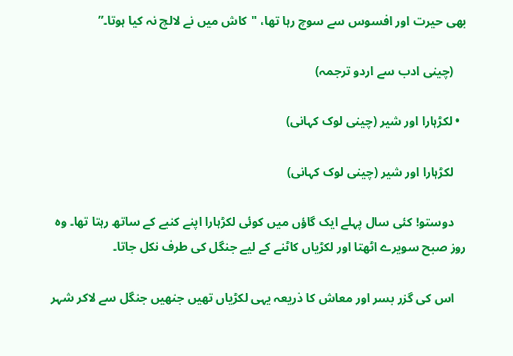بھی حیرت اور افسوس سے سوچ رہا تھا، "کاش میں نے لالچ نہ کیا ہوتا۔”

    (چینی ادب سے اردو ترجمہ)

  • لکڑہارا اور شیر (چینی لوک کہانی)

    لکڑہارا اور شیر (چینی لوک کہانی)

    دوستو! کئی سال پہلے ایک گاؤں میں کوئی لکڑہارا اپنے کنبے کے ساتھ رہتا تھا۔ وہ روز صبح سویرے اٹھتا اور لکڑیاں کاٹنے کے لیے جنگل کی طرف نکل جاتا۔

    اس کی گزر بسر اور معاش کا ذریعہ یہی لکڑیاں تھیں جنھیں جنگل سے لاکر شہر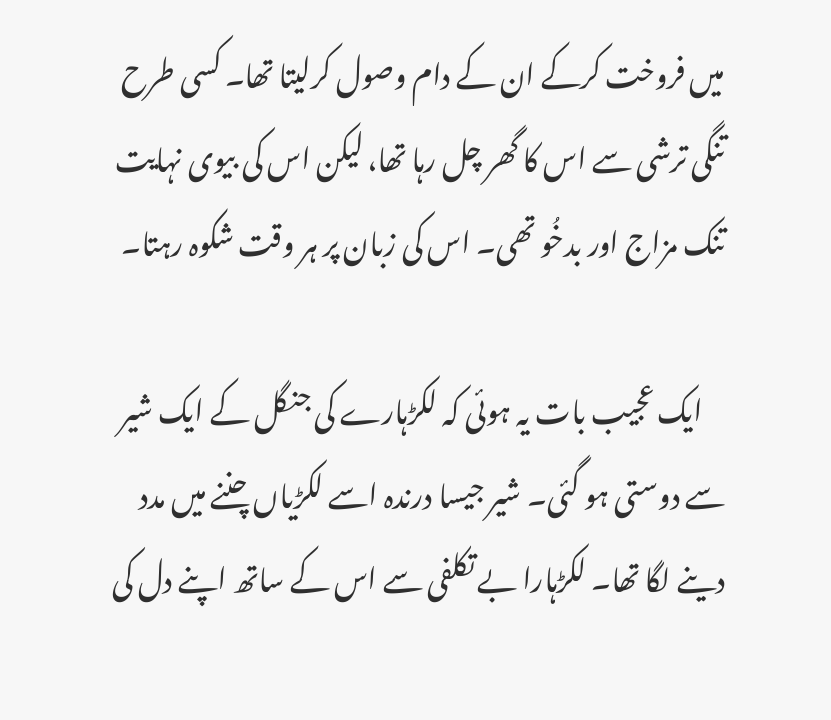میں فروخت کرکے ان کے دام وصول کرلیتا تھا۔ کسی طرح تنگی ترشی سے اس کا گھر چل رہا تھا، لیکن اس کی بیوی نہایت تنک مزاج اور بدخُو تھی۔ اس کی زبان پر ہر وقت شکوہ رہتا۔

    ایک عجیب بات یہ ہوئی کہ لکڑہارے کی جنگل کے ایک شیر سے دوستی ہو گئی۔ شیر جیسا درندہ اسے لکڑیاں چننے میں مدد دینے لگا تھا۔ لکڑہارا بے تکلفی سے اس کے ساتھ اپنے دل کی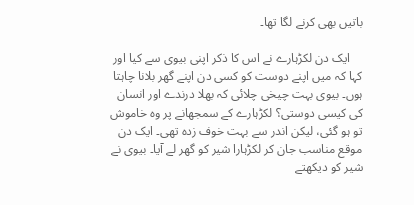باتیں بھی کرنے لگا تھا۔

    ایک دن لکڑہارے نے اس کا ذکر اپنی بیوی سے کیا اور کہا کہ میں اپنے دوست کو کسی دن اپنے گھر بلانا چاہتا ہوں۔ بیوی بہت چیخی چلائی کہ بھلا درندے اور انسان کی کیسی دوستی؟ لکڑہارے کے سمجھانے پر وہ خاموش تو ہو گئی، لیکن اندر سے بہت خوف زدہ تھی۔ ایک دن موقع مناسب جان کر لکڑہارا شیر کو گھر لے آیا۔ بیوی نے شیر کو دیکھتے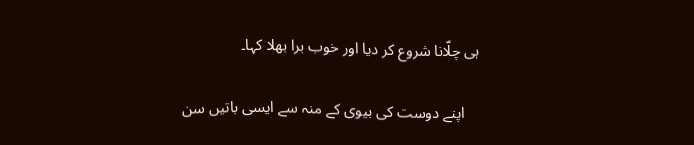ہی چلّانا شروع کر دیا اور خوب برا بھلا کہا۔

    اپنے دوست کی بیوی کے منہ سے ایسی باتیں سن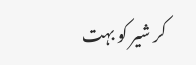کر شیر کو بہت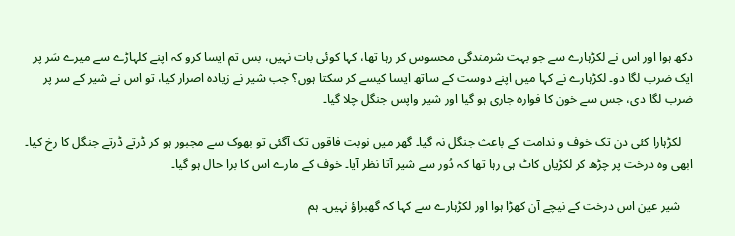دکھ ہوا اور اس نے لکڑہارے سے جو بہت شرمندگی محسوس کر رہا تھا، کہا کوئی بات نہیں، بس تم ایسا کرو کہ اپنے کلہاڑے سے میرے سَر پر ایک ضرب لگا دو۔ لکڑہارے نے کہا میں اپنے دوست کے ساتھ ایسا کیسے کر سکتا ہوں؟ جب شیر نے زیادہ اصرار کیا، تو اس نے شیر کے سر پر ضرب لگا دی، جس سے خون کا فوارہ جاری ہو گیا اور شیر واپس جنگل چلا گیا۔

    لکڑہارا کئی دن تک خوف و ندامت کے باعث جنگل نہ گیا۔ گھر میں‌ نوبت فاقوں تک آگئی تو بھوک سے مجبور ہو کر ڈرتے ڈرتے جنگل کا رخ کیا۔ ابھی وہ درخت پر چڑھ کر لکڑیاں کاٹ ہی رہا تھا کہ دُور سے شیر آتا نظر آیا۔ خوف کے مارے اس کا برا حال ہو گیا۔

    شیر عین اس درخت کے نیچے آن کھڑا ہوا اور لکڑہارے سے کہا کہ گھبراؤ نہیں۔ ہم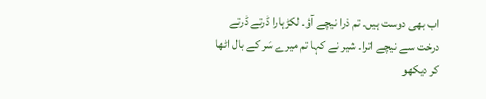اب بھی دوست ہیں۔ تم ذرا نیچے آؤ۔ لکڑہارا ڈرتے ڈرتے درخت سے نیچے اترا۔ شیر نے کہا تم میرے سَر کے بال اٹھا کر دیکھو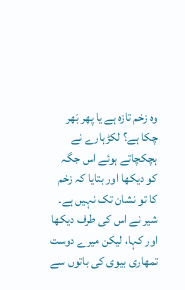وہ زخم تازہ ہے یا پھر بَھر چکا ہے؟ لکڑہارے نے ہچکچاتے ہوئے اس جگہ کو دیکھا اور بتایا کہ زخم کا تو نشان تک نہیں ہے۔ شیر نے اس کی طرف دیکھا اور کہا، لیکن میرے دوست تمھاری بیوی کی باتوں سے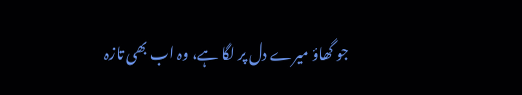جو گھاؤ میرے دل پر لگا ہے، وہ اب بھی تازہ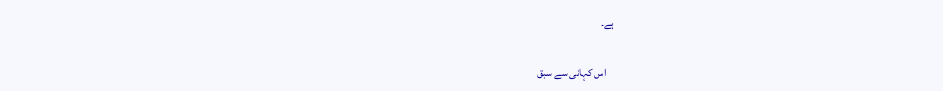ہے۔

    اس کہانی سے سبق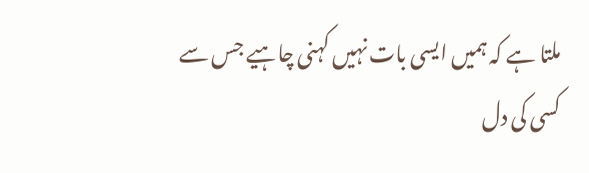ملتا ہے کہ ہمیں ایسی بات نہیں کہنی چاہیے جس سے کسی کی دل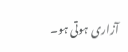آزاری ہوتی ہو۔